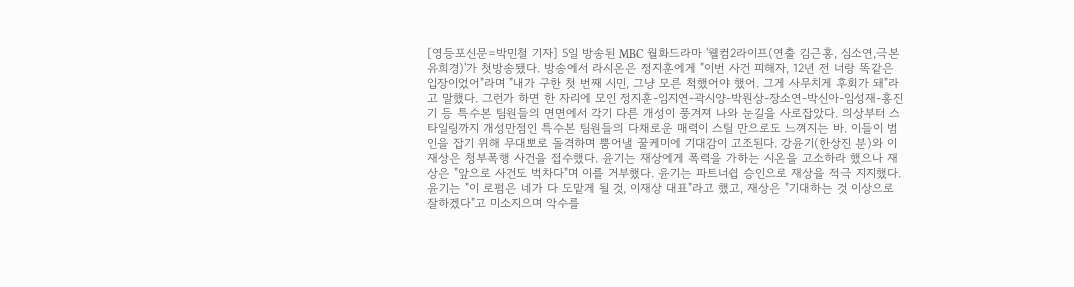[영등포신문=박민철 기자] 5일 방송된 MBC 월화드라마 '웰컴2라이프(연출 김근홍, 심소연,극본 유희경)'가 첫방송됐다. 방송에서 라시온은 정지훈에게 "이번 사건 피해자, 12년 전 너랑 똑같은 입장이었어"라며 "내가 구한 첫 번째 시민, 그냥 모른 척했어야 했어. 그게 사무치게 후회가 돼"라고 말했다. 그런가 하면 한 자리에 모인 정지훈-임지연-곽시양-박원상-장소연-박신아-임성재-홍진기 등 특수본 팀원들의 면면에서 각기 다른 개성이 풍겨져 나와 눈길을 사로잡았다. 의상부터 스타일링까지 개성만점인 특수본 팀원들의 다채로운 매력이 스틸 만으로도 느껴지는 바. 이들이 범인을 잡기 위해 무대뽀로 돌격하며 뿜어낼 꿀케미에 기대감이 고조된다. 강윤기(한상진 분)와 이재상은 청부폭행 사건을 접수했다. 윤기는 재상에게 폭력을 가하는 시온을 고소하라 했으나 재상은 "앞으로 사건도 벅차다"며 이를 거부했다. 윤기는 파트너쉽 승인으로 재상을 적극 지지했다. 윤기는 "이 로펌은 네가 다 도맡게 될 것, 이재상 대표"라고 했고, 재상은 "기대하는 것 이상으로 잘하겠다"고 미소지으며 악수를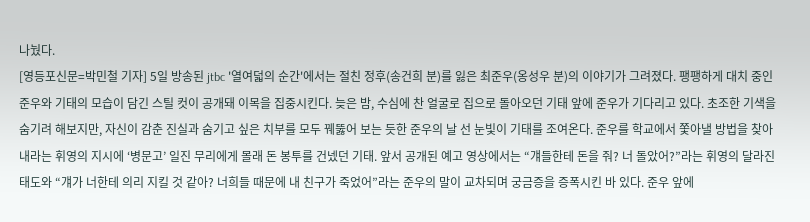나눴다.
[영등포신문=박민철 기자] 5일 방송된 jtbc '열여덟의 순간'에서는 절친 정후(송건희 분)를 잃은 최준우(옹성우 분)의 이야기가 그려졌다. 팽팽하게 대치 중인 준우와 기태의 모습이 담긴 스틸 컷이 공개돼 이목을 집중시킨다. 늦은 밤, 수심에 찬 얼굴로 집으로 돌아오던 기태 앞에 준우가 기다리고 있다. 초조한 기색을 숨기려 해보지만, 자신이 감춘 진실과 숨기고 싶은 치부를 모두 꿰뚫어 보는 듯한 준우의 날 선 눈빛이 기태를 조여온다. 준우를 학교에서 쫓아낼 방법을 찾아내라는 휘영의 지시에 ‘병문고’ 일진 무리에게 몰래 돈 봉투를 건넸던 기태. 앞서 공개된 예고 영상에서는 “걔들한테 돈을 줘? 너 돌았어?”라는 휘영의 달라진 태도와 “걔가 너한테 의리 지킬 것 같아? 너희들 때문에 내 친구가 죽었어”라는 준우의 말이 교차되며 궁금증을 증폭시킨 바 있다. 준우 앞에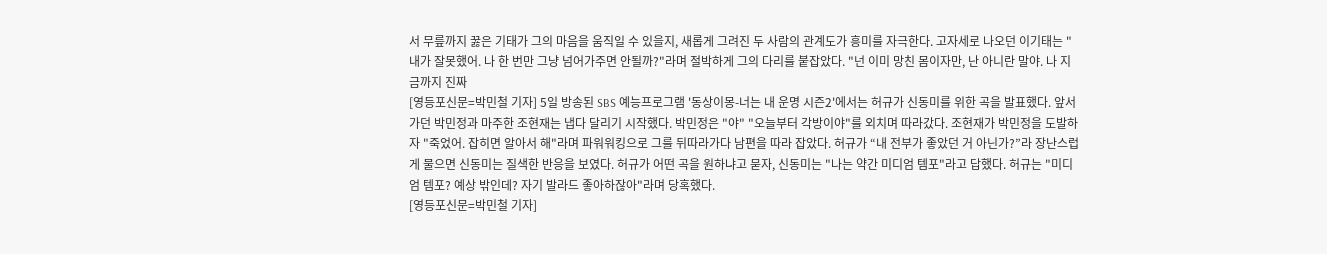서 무릎까지 꿇은 기태가 그의 마음을 움직일 수 있을지, 새롭게 그려진 두 사람의 관계도가 흥미를 자극한다. 고자세로 나오던 이기태는 "내가 잘못했어. 나 한 번만 그냥 넘어가주면 안될까?"라며 절박하게 그의 다리를 붙잡았다. "넌 이미 망친 몸이자만, 난 아니란 말야. 나 지금까지 진짜
[영등포신문=박민철 기자] 5일 방송된 SBS 예능프로그램 '동상이몽-너는 내 운명 시즌2'에서는 허규가 신동미를 위한 곡을 발표했다. 앞서가던 박민정과 마주한 조현재는 냅다 달리기 시작했다. 박민정은 "야" "오늘부터 각방이야"를 외치며 따라갔다. 조현재가 박민정을 도발하자 "죽었어. 잡히면 알아서 해"라며 파워워킹으로 그를 뒤따라가다 남편을 따라 잡았다. 허규가 “내 전부가 좋았던 거 아닌가?”라 장난스럽게 물으면 신동미는 질색한 반응을 보였다. 허규가 어떤 곡을 원하냐고 묻자, 신동미는 "나는 약간 미디엄 템포"라고 답했다. 허규는 "미디엄 템포? 예상 밖인데? 자기 발라드 좋아하잖아"라며 당혹했다.
[영등포신문=박민철 기자]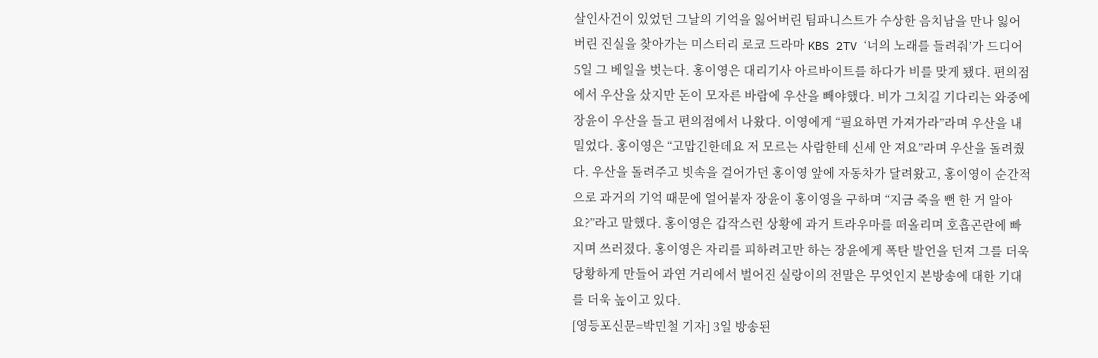살인사건이 있었던 그날의 기억을 잃어버린 팀파니스트가 수상한 음치남을 만나 잃어버린 진실을 찾아가는 미스터리 로코 드라마 KBS 2TV ‘너의 노래를 들려줘’가 드디어 5일 그 베일을 벗는다. 홍이영은 대리기사 아르바이트를 하다가 비를 맞게 됐다. 편의점에서 우산을 샀지만 돈이 모자른 바람에 우산을 빼야했다. 비가 그치길 기다리는 와중에 장윤이 우산을 들고 편의점에서 나왔다. 이영에게 “필요하면 가져가라”라며 우산을 내밀었다. 홍이영은 “고맙긴한데요 저 모르는 사람한테 신세 안 져요”라며 우산을 돌려줬다. 우산을 돌려주고 빗속을 걸어가던 홍이영 앞에 자동차가 달려왔고, 홍이영이 순간적으로 과거의 기억 때문에 얼어붙자 장윤이 홍이영을 구하며 “지금 죽을 뻔 한 거 알아요?”라고 말했다. 홍이영은 갑작스런 상황에 과거 트라우마를 떠올리며 호흡곤란에 빠지며 쓰러졌다. 홍이영은 자리를 피하려고만 하는 장윤에게 폭탄 발언을 던져 그를 더욱 당황하게 만들어 과연 거리에서 벌어진 실랑이의 전말은 무엇인지 본방송에 대한 기대를 더욱 높이고 있다.
[영등포신문=박민철 기자] 3일 방송된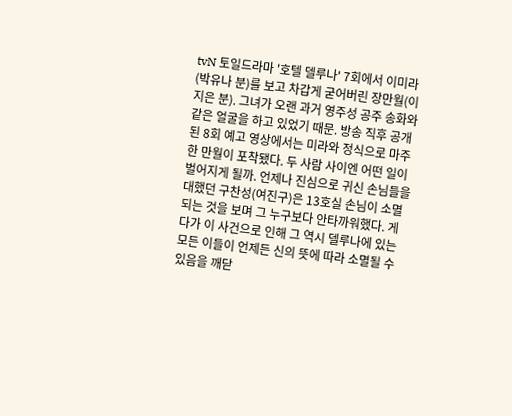tvN 토일드라마 '호텔 델루나' 7회에서 이미라(박유나 분)를 보고 차갑게 굳어버린 장만월(이지은 분). 그녀가 오랜 과거 영주성 공주 송화와 같은 얼굴을 하고 있었기 때문. 방송 직후 공개된 8회 예고 영상에서는 미라와 정식으로 마주한 만월이 포착됐다. 두 사람 사이엔 어떤 일이 벌어지게 될까. 언제나 진심으로 귀신 손님들을 대했던 구찬성(여진구)은 13호실 손님이 소멸되는 것을 보며 그 누구보다 안타까워했다. 게다가 이 사건으로 인해 그 역시 델루나에 있는 모든 이들이 언제든 신의 뜻에 따라 소멸될 수 있음을 깨닫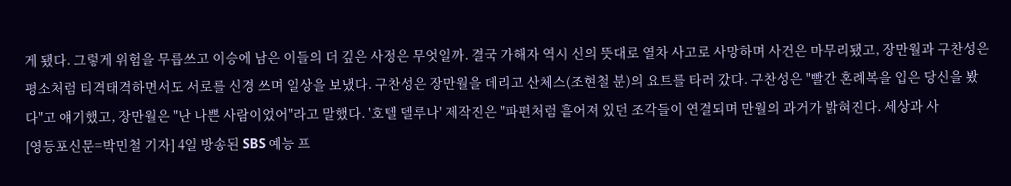게 됐다. 그렇게 위험을 무릅쓰고 이승에 남은 이들의 더 깊은 사정은 무엇일까. 결국 가해자 역시 신의 뜻대로 열차 사고로 사망하며 사건은 마무리됐고, 장만월과 구찬성은 평소처럼 티격태격하면서도 서로를 신경 쓰며 일상을 보냈다. 구찬성은 장만월을 데리고 산체스(조현철 분)의 요트를 타러 갔다. 구찬성은 "빨간 혼례복을 입은 당신을 봤다"고 얘기했고, 장만월은 "난 나쁜 사람이었어"라고 말했다. '호텔 델루나' 제작진은 "파편처럼 흩어져 있던 조각들이 연결되며 만월의 과거가 밝혀진다. 세상과 사
[영등포신문=박민철 기자] 4일 방송된 SBS 예능 프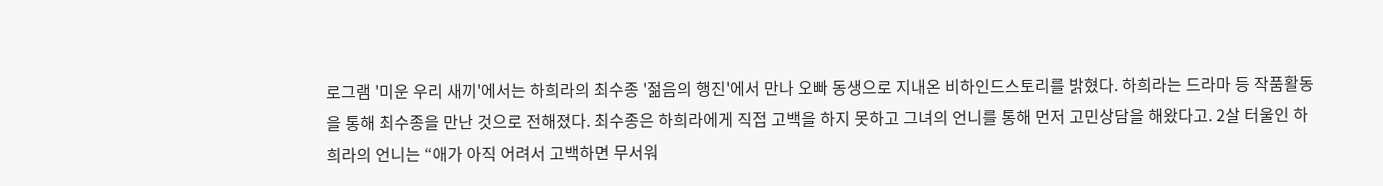로그램 '미운 우리 새끼'에서는 하희라의 최수종 '젊음의 행진'에서 만나 오빠 동생으로 지내온 비하인드스토리를 밝혔다. 하희라는 드라마 등 작품활동을 통해 최수종을 만난 것으로 전해졌다. 최수종은 하희라에게 직접 고백을 하지 못하고 그녀의 언니를 통해 먼저 고민상담을 해왔다고. 2살 터울인 하희라의 언니는 “애가 아직 어려서 고백하면 무서워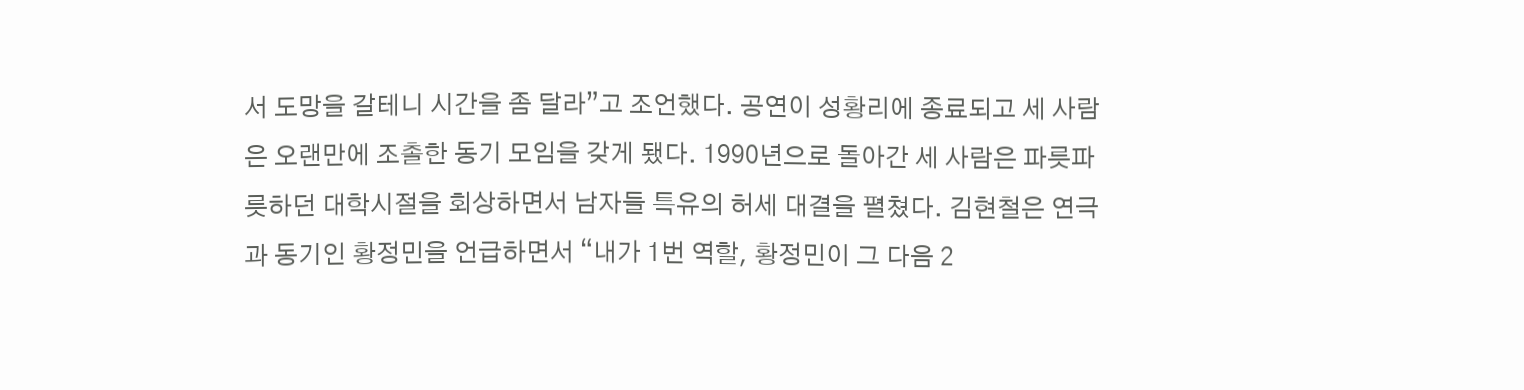서 도망을 갈테니 시간을 좀 달라”고 조언했다. 공연이 성황리에 종료되고 세 사람은 오랜만에 조촐한 동기 모임을 갖게 됐다. 1990년으로 돌아간 세 사람은 파릇파릇하던 대학시절을 회상하면서 남자들 특유의 허세 대결을 펼쳤다. 김현철은 연극과 동기인 황정민을 언급하면서 “내가 1번 역할, 황정민이 그 다음 2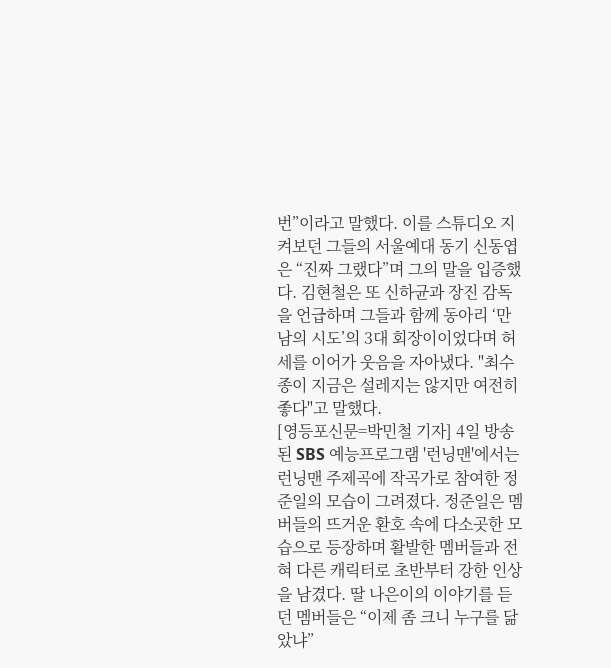번”이라고 말했다. 이를 스튜디오 지켜보던 그들의 서울예대 동기 신동엽은 “진짜 그랬다”며 그의 말을 입증했다. 김현철은 또 신하균과 장진 감독을 언급하며 그들과 함께 동아리 ‘만남의 시도’의 3대 회장이이었다며 허세를 이어가 웃음을 자아냈다. "최수종이 지금은 설레지는 않지만 여전히 좋다"고 말했다.
[영등포신문=박민철 기자] 4일 방송된 SBS 예능프로그램 '런닝맨'에서는 런닝맨 주제곡에 작곡가로 참여한 정준일의 모습이 그려졌다. 정준일은 멤버들의 뜨거운 환호 속에 다소곳한 모습으로 등장하며 활발한 멤버들과 전혀 다른 캐릭터로 초반부터 강한 인상을 남겼다. 딸 나은이의 이야기를 듣던 멤버들은 “이제 좀 크니 누구를 닮았냐”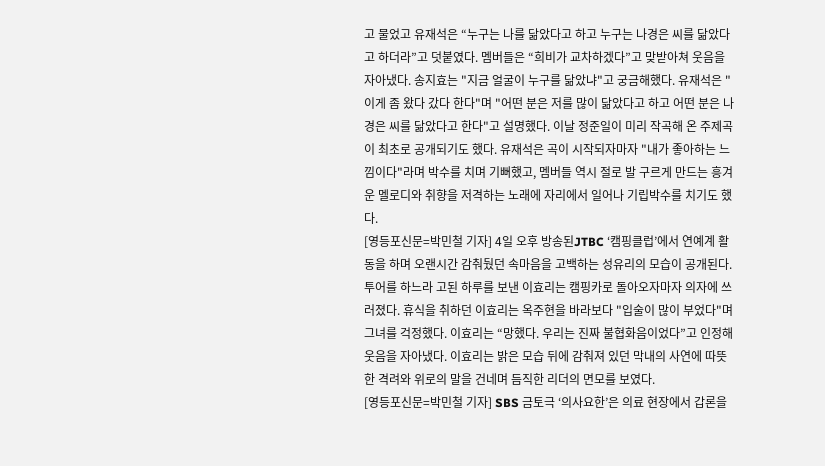고 물었고 유재석은 “누구는 나를 닮았다고 하고 누구는 나경은 씨를 닮았다고 하더라”고 덧붙였다. 멤버들은 “희비가 교차하겠다”고 맞받아쳐 웃음을 자아냈다. 송지효는 "지금 얼굴이 누구를 닮았냐"고 궁금해했다. 유재석은 "이게 좀 왔다 갔다 한다"며 "어떤 분은 저를 많이 닮았다고 하고 어떤 분은 나경은 씨를 닮았다고 한다"고 설명했다. 이날 정준일이 미리 작곡해 온 주제곡이 최초로 공개되기도 했다. 유재석은 곡이 시작되자마자 "내가 좋아하는 느낌이다"라며 박수를 치며 기뻐했고, 멤버들 역시 절로 발 구르게 만드는 흥겨운 멜로디와 취향을 저격하는 노래에 자리에서 일어나 기립박수를 치기도 했다.
[영등포신문=박민철 기자] 4일 오후 방송된JTBC ‘캠핑클럽’에서 연예계 활동을 하며 오랜시간 감춰뒀던 속마음을 고백하는 성유리의 모습이 공개된다. 투어를 하느라 고된 하루를 보낸 이효리는 캠핑카로 돌아오자마자 의자에 쓰러졌다. 휴식을 취하던 이효리는 옥주현을 바라보다 "입술이 많이 부었다"며 그녀를 걱정했다. 이효리는 “망했다. 우리는 진짜 불협화음이었다”고 인정해 웃음을 자아냈다. 이효리는 밝은 모습 뒤에 감춰져 있던 막내의 사연에 따뜻한 격려와 위로의 말을 건네며 듬직한 리더의 면모를 보였다.
[영등포신문=박민철 기자] SBS 금토극 ‘의사요한’은 의료 현장에서 갑론을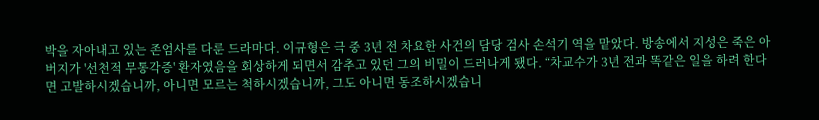박을 자아내고 있는 존엄사를 다룬 드라마다. 이규형은 극 중 3년 전 차요한 사건의 담당 검사 손석기 역을 맡았다. 방송에서 지성은 죽은 아버지가 '선천적 무통각증' 환자였음을 회상하게 되면서 감추고 있던 그의 비밀이 드러나게 됐다. “차교수가 3년 전과 똑같은 일을 하려 한다면 고발하시겠습니까, 아니면 모르는 척하시겠습니까, 그도 아니면 동조하시겠습니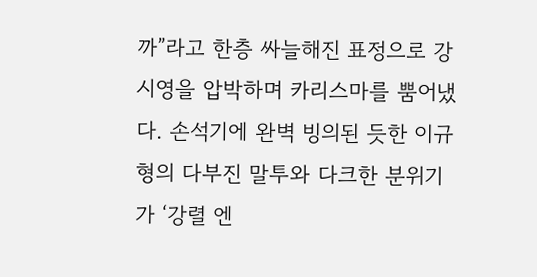까”라고 한층 싸늘해진 표정으로 강시영을 압박하며 카리스마를 뿜어냈다. 손석기에 완벽 빙의된 듯한 이규형의 다부진 말투와 다크한 분위기가 ‘강렬 엔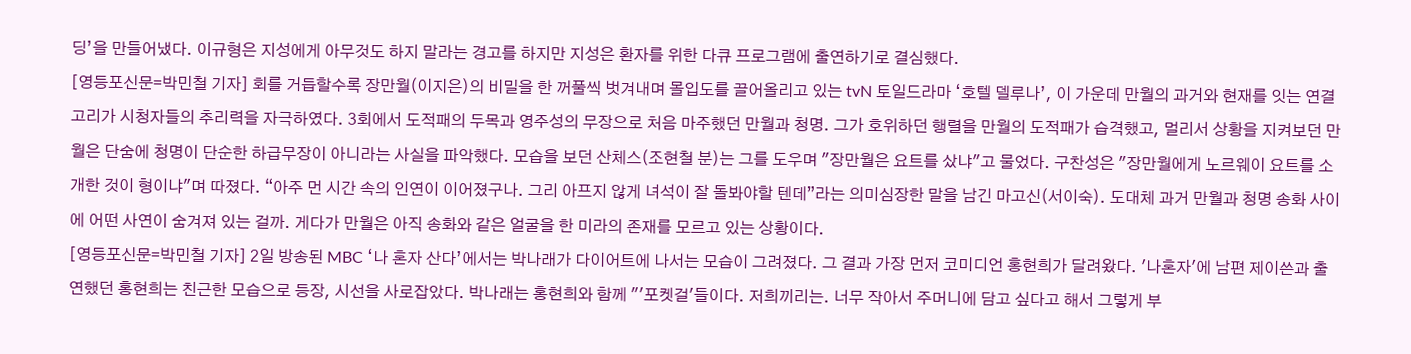딩’을 만들어냈다. 이규형은 지성에게 아무것도 하지 말라는 경고를 하지만 지성은 환자를 위한 다큐 프로그램에 출연하기로 결심했다.
[영등포신문=박민철 기자] 회를 거듭할수록 장만월(이지은)의 비밀을 한 꺼풀씩 벗겨내며 몰입도를 끌어올리고 있는 tvN 토일드라마 ‘호텔 델루나’, 이 가운데 만월의 과거와 현재를 잇는 연결고리가 시청자들의 추리력을 자극하였다. 3회에서 도적패의 두목과 영주성의 무장으로 처음 마주했던 만월과 청명. 그가 호위하던 행렬을 만월의 도적패가 습격했고, 멀리서 상황을 지켜보던 만월은 단숨에 청명이 단순한 하급무장이 아니라는 사실을 파악했다. 모습을 보던 산체스(조현철 분)는 그를 도우며 "장만월은 요트를 샀냐"고 물었다. 구찬성은 "장만월에게 노르웨이 요트를 소개한 것이 형이냐"며 따졌다. “아주 먼 시간 속의 인연이 이어졌구나. 그리 아프지 않게 녀석이 잘 돌봐야할 텐데”라는 의미심장한 말을 남긴 마고신(서이숙). 도대체 과거 만월과 청명 송화 사이에 어떤 사연이 숨겨져 있는 걸까. 게다가 만월은 아직 송화와 같은 얼굴을 한 미라의 존재를 모르고 있는 상황이다.
[영등포신문=박민철 기자] 2일 방송된 MBC ‘나 혼자 산다’에서는 박나래가 다이어트에 나서는 모습이 그려졌다. 그 결과 가장 먼저 코미디언 홍현희가 달려왔다. '나혼자'에 남편 제이쓴과 출연했던 홍현희는 친근한 모습으로 등장, 시선을 사로잡았다. 박나래는 홍현희와 함께 "'포켓걸'들이다. 저희끼리는. 너무 작아서 주머니에 담고 싶다고 해서 그렇게 부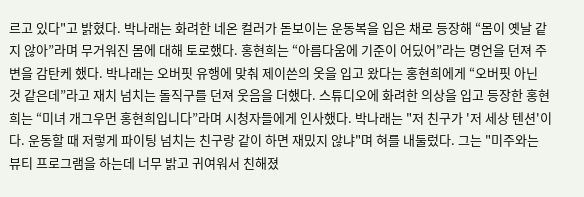르고 있다"고 밝혔다. 박나래는 화려한 네온 컬러가 돋보이는 운동복을 입은 채로 등장해 “몸이 옛날 같지 않아”라며 무거워진 몸에 대해 토로했다. 홍현희는 “아름다움에 기준이 어딨어”라는 명언을 던져 주변을 감탄케 했다. 박나래는 오버핏 유행에 맞춰 제이쓴의 옷을 입고 왔다는 홍현희에게 “오버핏 아닌 것 같은데”라고 재치 넘치는 돌직구를 던져 웃음을 더했다. 스튜디오에 화려한 의상을 입고 등장한 홍현희는 “미녀 개그우먼 홍현희입니다”라며 시청자들에게 인사했다. 박나래는 "저 친구가 '저 세상 텐션'이다. 운동할 때 저렇게 파이팅 넘치는 친구랑 같이 하면 재밌지 않냐"며 혀를 내둘렀다. 그는 "미주와는 뷰티 프로그램을 하는데 너무 밝고 귀여워서 친해졌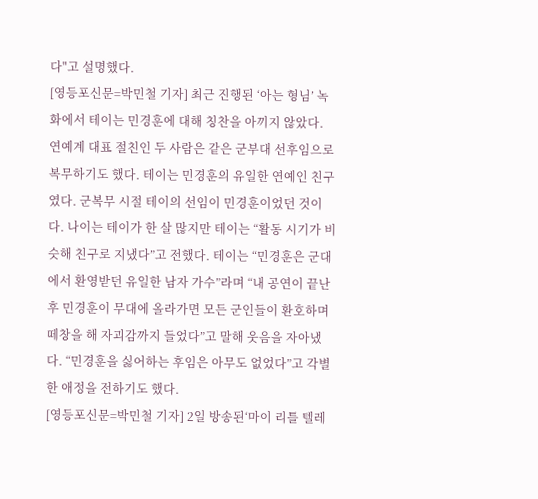다"고 설명했다.
[영등포신문=박민철 기자] 최근 진행된 ‘아는 형님’ 녹화에서 테이는 민경훈에 대해 칭찬을 아끼지 않았다. 연예계 대표 절친인 두 사람은 같은 군부대 선후임으로 복무하기도 했다. 테이는 민경훈의 유일한 연예인 친구였다. 군복무 시절 테이의 선임이 민경훈이었던 것이다. 나이는 테이가 한 살 많지만 테이는 “활동 시기가 비슷해 친구로 지냈다”고 전했다. 테이는 “민경훈은 군대에서 환영받던 유일한 남자 가수”라며 “내 공연이 끝난 후 민경훈이 무대에 올라가면 모든 군인들이 환호하며 떼창을 해 자괴감까지 들었다”고 말해 웃음을 자아냈다. “민경훈을 싫어하는 후임은 아무도 없었다”고 각별한 애정을 전하기도 했다.
[영등포신문=박민철 기자] 2일 방송된‘마이 리틀 텔레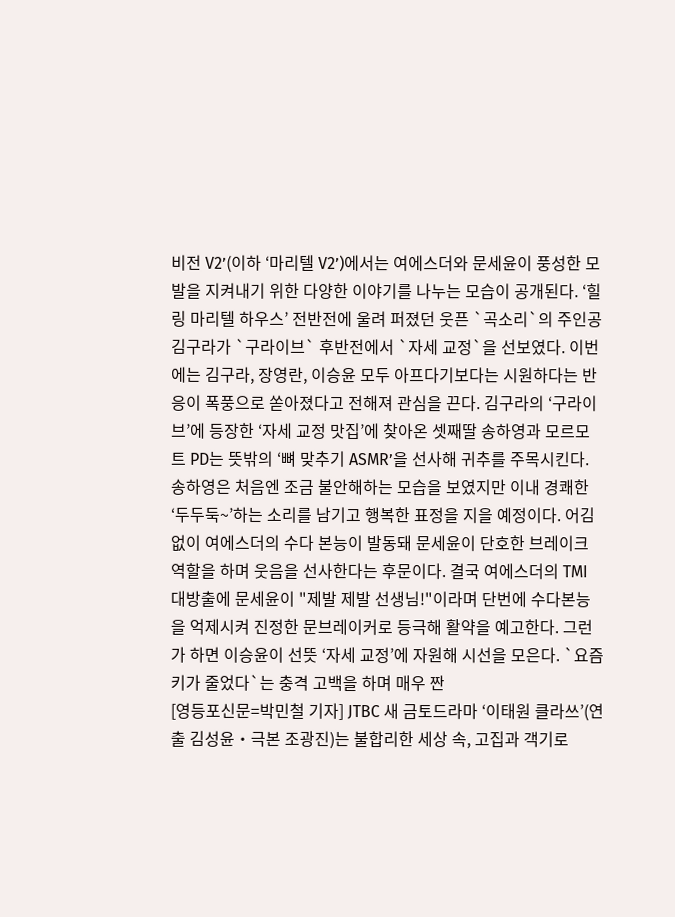비전 V2’(이하 ‘마리텔 V2’)에서는 여에스더와 문세윤이 풍성한 모발을 지켜내기 위한 다양한 이야기를 나누는 모습이 공개된다. ‘힐링 마리텔 하우스’ 전반전에 울려 퍼졌던 웃픈 `곡소리`의 주인공 김구라가 `구라이브` 후반전에서 `자세 교정`을 선보였다. 이번에는 김구라, 장영란, 이승윤 모두 아프다기보다는 시원하다는 반응이 폭풍으로 쏟아졌다고 전해져 관심을 끈다. 김구라의 ‘구라이브’에 등장한 ‘자세 교정 맛집’에 찾아온 셋째딸 송하영과 모르모트 PD는 뜻밖의 ‘뼈 맞추기 ASMR’을 선사해 귀추를 주목시킨다. 송하영은 처음엔 조금 불안해하는 모습을 보였지만 이내 경쾌한 ‘두두둑~’하는 소리를 남기고 행복한 표정을 지을 예정이다. 어김없이 여에스더의 수다 본능이 발동돼 문세윤이 단호한 브레이크 역할을 하며 웃음을 선사한다는 후문이다. 결국 여에스더의 TMI 대방출에 문세윤이 "제발 제발 선생님!"이라며 단번에 수다본능을 억제시켜 진정한 문브레이커로 등극해 활약을 예고한다. 그런가 하면 이승윤이 선뜻 ‘자세 교정’에 자원해 시선을 모은다. `요즘 키가 줄었다`는 충격 고백을 하며 매우 짠
[영등포신문=박민철 기자] JTBC 새 금토드라마 ‘이태원 클라쓰’(연출 김성윤・극본 조광진)는 불합리한 세상 속, 고집과 객기로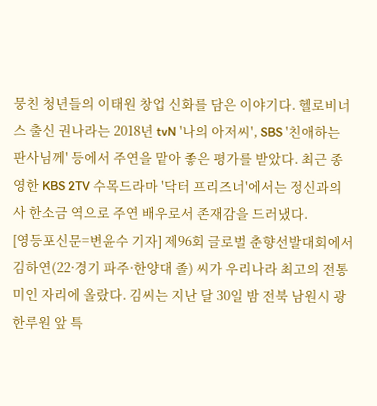뭉친 청년들의 이태원 창업 신화를 담은 이야기다. 헬로비너스 출신 권나라는 2018년 tvN '나의 아저씨', SBS '친애하는 판사님께' 등에서 주연을 맡아 좋은 평가를 받았다. 최근 종영한 KBS 2TV 수목드라마 '닥터 프리즈너'에서는 정신과의사 한소금 역으로 주연 배우로서 존재감을 드러냈다.
[영등포신문=변윤수 기자] 제96회 글로벌 춘향선발대회에서 김하연(22·경기 파주·한양대 졸) 씨가 우리나라 최고의 전통미인 자리에 올랐다. 김씨는 지난 달 30일 밤 전북 남원시 광한루원 앞 특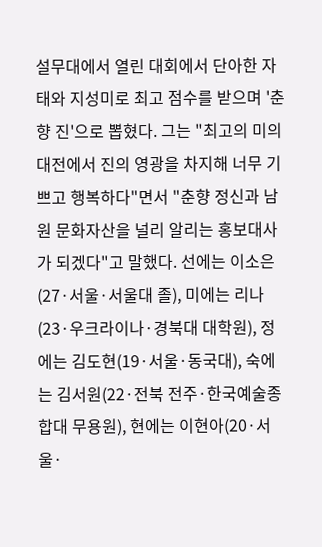설무대에서 열린 대회에서 단아한 자태와 지성미로 최고 점수를 받으며 '춘향 진'으로 뽑혔다. 그는 "최고의 미의 대전에서 진의 영광을 차지해 너무 기쁘고 행복하다"면서 "춘향 정신과 남원 문화자산을 널리 알리는 홍보대사가 되겠다"고 말했다. 선에는 이소은(27·서울·서울대 졸), 미에는 리나(23·우크라이나·경북대 대학원), 정에는 김도현(19·서울·동국대), 숙에는 김서원(22·전북 전주·한국예술종합대 무용원), 현에는 이현아(20·서울·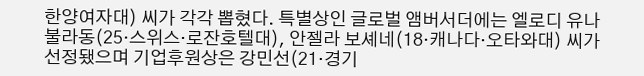한양여자대) 씨가 각각 뽑혔다. 특별상인 글로벌 앰버서더에는 엘로디 유나 불라동(25·스위스·로잔호텔대), 안젤라 보셰네(18·캐나다·오타와대) 씨가 선정됐으며 기업후원상은 강민선(21·경기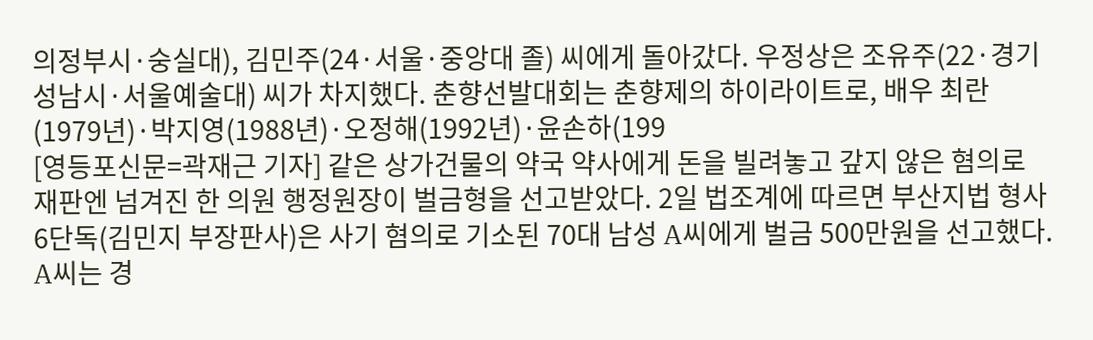의정부시·숭실대), 김민주(24·서울·중앙대 졸) 씨에게 돌아갔다. 우정상은 조유주(22·경기 성남시·서울예술대) 씨가 차지했다. 춘향선발대회는 춘향제의 하이라이트로, 배우 최란(1979년)·박지영(1988년)·오정해(1992년)·윤손하(199
[영등포신문=곽재근 기자] 같은 상가건물의 약국 약사에게 돈을 빌려놓고 갚지 않은 혐의로 재판엔 넘겨진 한 의원 행정원장이 벌금형을 선고받았다. 2일 법조계에 따르면 부산지법 형사6단독(김민지 부장판사)은 사기 혐의로 기소된 70대 남성 A씨에게 벌금 500만원을 선고했다. A씨는 경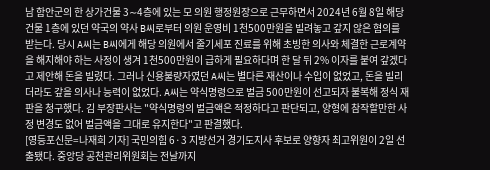남 함안군의 한 상가건물 3∼4층에 있는 모 의원 행정원장으로 근무하면서 2024년 6월 8일 해당 건물 1층에 있던 약국의 약사 B씨로부터 의원 운영비 1천500만원을 빌려놓고 갚지 않은 혐의를 받는다. 당시 A씨는 B씨에게 해당 의원에서 줄기세포 진료를 위해 초빙한 의사와 체결한 근로계약을 해지해야 하는 사정이 생겨 1천500만원이 급하게 필요하다며 한 달 뒤 2% 이자를 붙여 갚겠다고 제안해 돈을 빌렸다. 그러나 신용불량자였던 A씨는 별다른 재산이나 수입이 없었고, 돈을 빌리더라도 갚을 의사나 능력이 없었다. A씨는 약식명령으로 벌금 500만원이 선고되자 불복해 정식 재판을 청구했다. 김 부장판사는 "약식명령의 벌금액은 적정하다고 판단되고, 양형에 참작할만한 사정 변경도 없어 벌금액을 그대로 유지한다"고 판결했다.
[영등포신문=나재희 기자] 국민의힘 6·3 지방선거 경기도지사 후보로 양향자 최고위원이 2일 선출됐다. 중앙당 공천관리위원회는 전날까지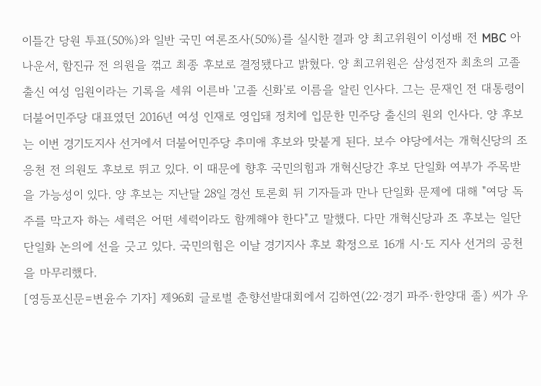이틀간 당원 투표(50%)와 일반 국민 여론조사(50%)를 실시한 결과 양 최고위원이 이성배 전 MBC 아나운서, 함진규 전 의원을 꺾고 최종 후보로 결정됐다고 밝혔다. 양 최고위원은 삼성전자 최초의 고졸 출신 여성 임원이라는 기록을 세워 이른바 '고졸 신화'로 이름을 알린 인사다. 그는 문재인 전 대통령이 더불어민주당 대표였던 2016년 여성 인재로 영입돼 정치에 입문한 민주당 출신의 원외 인사다. 양 후보는 이번 경기도지사 선거에서 더불어민주당 추미애 후보와 맞붙게 된다. 보수 야당에서는 개혁신당의 조응천 전 의원도 후보로 뛰고 있다. 이 때문에 향후 국민의힘과 개혁신당간 후보 단일화 여부가 주목받을 가능성이 있다. 양 후보는 지난달 28일 경선 토론회 뒤 기자들과 만나 단일화 문제에 대해 "여당 독주를 막고자 하는 세력은 어떤 세력이라도 함께해야 한다"고 말했다. 다만 개혁신당과 조 후보는 일단 단일화 논의에 선을 긋고 있다. 국민의힘은 이날 경기지사 후보 확정으로 16개 시·도 지사 선거의 공천을 마무리했다.
[영등포신문=변윤수 기자] 제96회 글로벌 춘향선발대회에서 김하연(22·경기 파주·한양대 졸) 씨가 우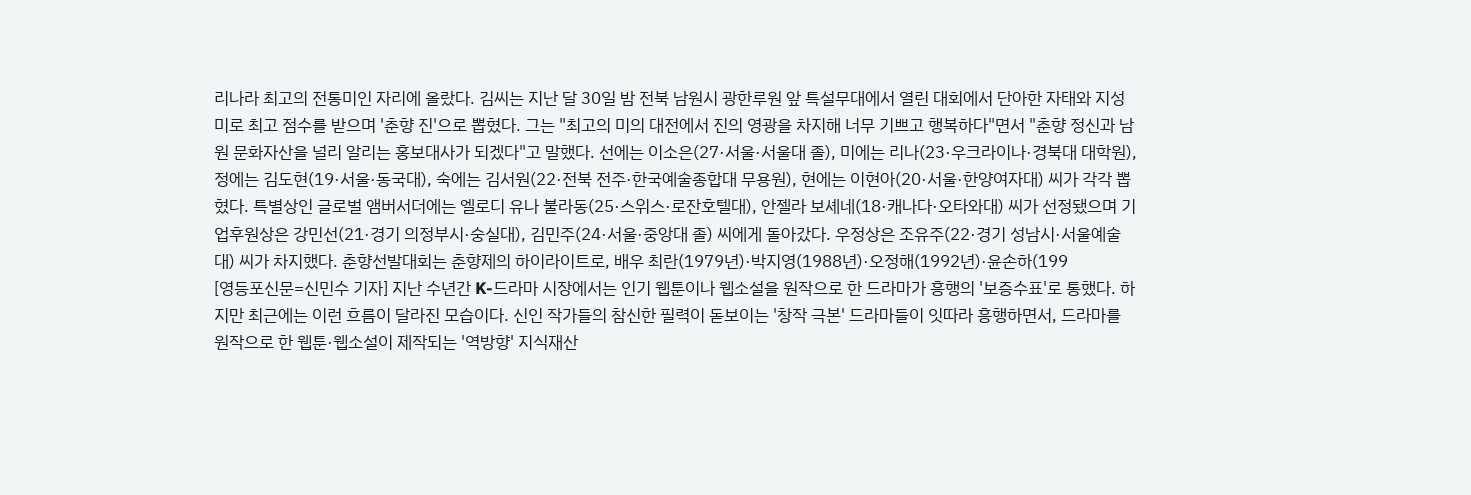리나라 최고의 전통미인 자리에 올랐다. 김씨는 지난 달 30일 밤 전북 남원시 광한루원 앞 특설무대에서 열린 대회에서 단아한 자태와 지성미로 최고 점수를 받으며 '춘향 진'으로 뽑혔다. 그는 "최고의 미의 대전에서 진의 영광을 차지해 너무 기쁘고 행복하다"면서 "춘향 정신과 남원 문화자산을 널리 알리는 홍보대사가 되겠다"고 말했다. 선에는 이소은(27·서울·서울대 졸), 미에는 리나(23·우크라이나·경북대 대학원), 정에는 김도현(19·서울·동국대), 숙에는 김서원(22·전북 전주·한국예술종합대 무용원), 현에는 이현아(20·서울·한양여자대) 씨가 각각 뽑혔다. 특별상인 글로벌 앰버서더에는 엘로디 유나 불라동(25·스위스·로잔호텔대), 안젤라 보셰네(18·캐나다·오타와대) 씨가 선정됐으며 기업후원상은 강민선(21·경기 의정부시·숭실대), 김민주(24·서울·중앙대 졸) 씨에게 돌아갔다. 우정상은 조유주(22·경기 성남시·서울예술대) 씨가 차지했다. 춘향선발대회는 춘향제의 하이라이트로, 배우 최란(1979년)·박지영(1988년)·오정해(1992년)·윤손하(199
[영등포신문=신민수 기자] 지난 수년간 K-드라마 시장에서는 인기 웹툰이나 웹소설을 원작으로 한 드라마가 흥행의 '보증수표'로 통했다. 하지만 최근에는 이런 흐름이 달라진 모습이다. 신인 작가들의 참신한 필력이 돋보이는 '창작 극본' 드라마들이 잇따라 흥행하면서, 드라마를 원작으로 한 웹툰·웹소설이 제작되는 '역방향' 지식재산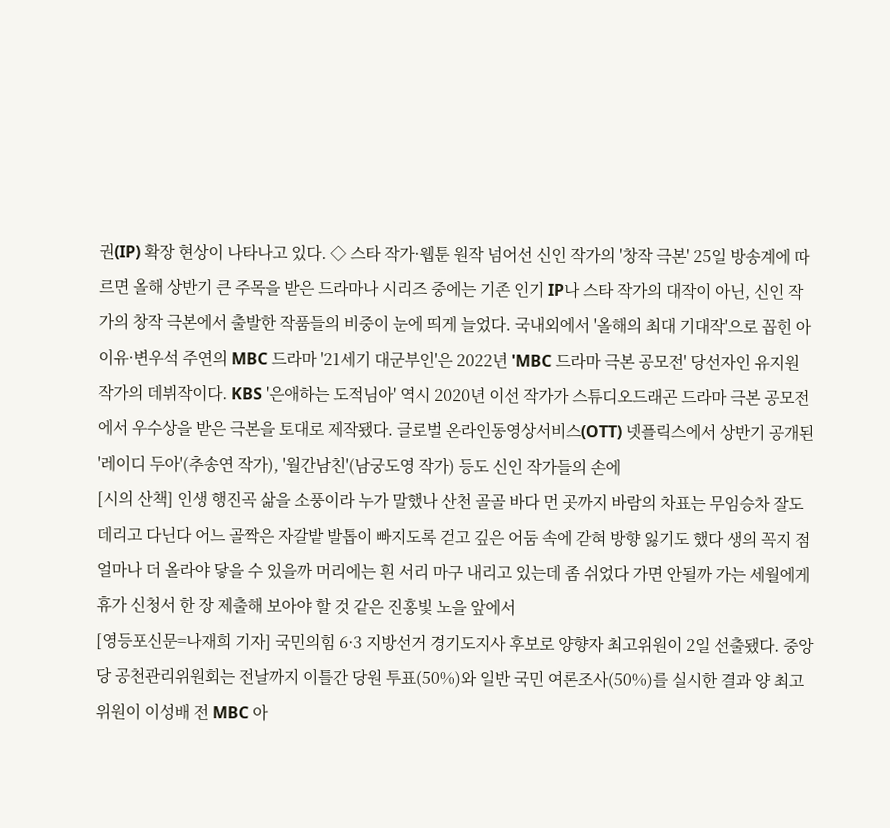권(IP) 확장 현상이 나타나고 있다. ◇ 스타 작가·웹툰 원작 넘어선 신인 작가의 '창작 극본' 25일 방송계에 따르면 올해 상반기 큰 주목을 받은 드라마나 시리즈 중에는 기존 인기 IP나 스타 작가의 대작이 아닌, 신인 작가의 창작 극본에서 출발한 작품들의 비중이 눈에 띄게 늘었다. 국내외에서 '올해의 최대 기대작'으로 꼽힌 아이유·변우석 주연의 MBC 드라마 '21세기 대군부인'은 2022년 'MBC 드라마 극본 공모전' 당선자인 유지원 작가의 데뷔작이다. KBS '은애하는 도적님아' 역시 2020년 이선 작가가 스튜디오드래곤 드라마 극본 공모전에서 우수상을 받은 극본을 토대로 제작됐다. 글로벌 온라인동영상서비스(OTT) 넷플릭스에서 상반기 공개된 '레이디 두아'(추송연 작가), '월간남친'(남궁도영 작가) 등도 신인 작가들의 손에
[시의 산책] 인생 행진곡 삶을 소풍이라 누가 말했나 산천 골골 바다 먼 곳까지 바람의 차표는 무임승차 잘도 데리고 다닌다 어느 골짝은 자갈밭 발톱이 빠지도록 걷고 깊은 어둠 속에 갇혀 방향 잃기도 했다 생의 꼭지 점 얼마나 더 올라야 닿을 수 있을까 머리에는 흰 서리 마구 내리고 있는데 좀 쉬었다 가면 안될까 가는 세월에게 휴가 신청서 한 장 제출해 보아야 할 것 같은 진홍빛 노을 앞에서
[영등포신문=나재희 기자] 국민의힘 6·3 지방선거 경기도지사 후보로 양향자 최고위원이 2일 선출됐다. 중앙당 공천관리위원회는 전날까지 이틀간 당원 투표(50%)와 일반 국민 여론조사(50%)를 실시한 결과 양 최고위원이 이성배 전 MBC 아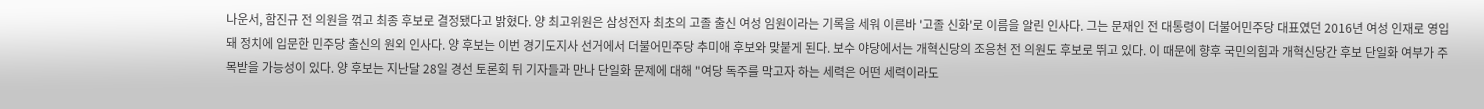나운서, 함진규 전 의원을 꺾고 최종 후보로 결정됐다고 밝혔다. 양 최고위원은 삼성전자 최초의 고졸 출신 여성 임원이라는 기록을 세워 이른바 '고졸 신화'로 이름을 알린 인사다. 그는 문재인 전 대통령이 더불어민주당 대표였던 2016년 여성 인재로 영입돼 정치에 입문한 민주당 출신의 원외 인사다. 양 후보는 이번 경기도지사 선거에서 더불어민주당 추미애 후보와 맞붙게 된다. 보수 야당에서는 개혁신당의 조응천 전 의원도 후보로 뛰고 있다. 이 때문에 향후 국민의힘과 개혁신당간 후보 단일화 여부가 주목받을 가능성이 있다. 양 후보는 지난달 28일 경선 토론회 뒤 기자들과 만나 단일화 문제에 대해 "여당 독주를 막고자 하는 세력은 어떤 세력이라도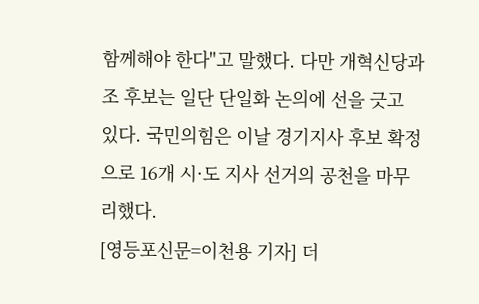함께해야 한다"고 말했다. 다만 개혁신당과 조 후보는 일단 단일화 논의에 선을 긋고 있다. 국민의힘은 이날 경기지사 후보 확정으로 16개 시·도 지사 선거의 공천을 마무리했다.
[영등포신문=이천용 기자] 더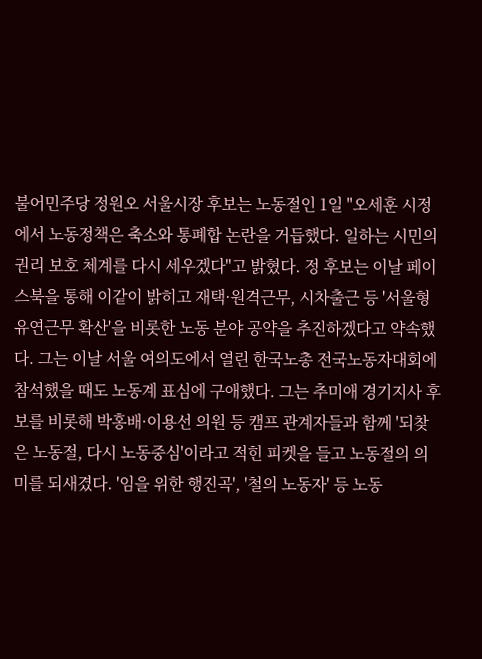불어민주당 정원오 서울시장 후보는 노동절인 1일 "오세훈 시정에서 노동정책은 축소와 통폐합 논란을 거듭했다. 일하는 시민의 권리 보호 체계를 다시 세우겠다"고 밝혔다. 정 후보는 이날 페이스북을 통해 이같이 밝히고 재택·원격근무, 시차출근 등 '서울형 유연근무 확산'을 비롯한 노동 분야 공약을 추진하겠다고 약속했다. 그는 이날 서울 여의도에서 열린 한국노총 전국노동자대회에 참석했을 때도 노동계 표심에 구애했다. 그는 추미애 경기지사 후보를 비롯해 박홍배·이용선 의원 등 캠프 관계자들과 함께 '되찾은 노동절, 다시 노동중심'이라고 적힌 피켓을 들고 노동절의 의미를 되새겼다. '임을 위한 행진곡', '철의 노동자' 등 노동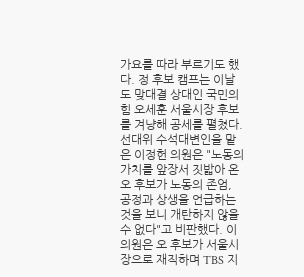가요를 따라 부르기도 했다. 정 후보 캠프는 이날도 맞대결 상대인 국민의힘 오세훈 서울시장 후보를 겨냥해 공세를 펼쳤다. 선대위 수석대변인을 맡은 이정헌 의원은 "노동의 가치를 앞장서 짓밟아 온 오 후보가 노동의 존엄, 공정과 상생을 언급하는 것을 보니 개탄하지 않을 수 없다"고 비판했다. 이 의원은 오 후보가 서울시장으로 재직하며 TBS 지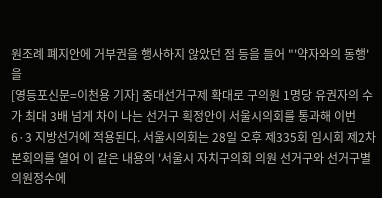원조례 폐지안에 거부권을 행사하지 않았던 점 등을 들어 "'약자와의 동행'을
[영등포신문=이천용 기자] 중대선거구제 확대로 구의원 1명당 유권자의 수가 최대 3배 넘게 차이 나는 선거구 획정안이 서울시의회를 통과해 이번 6·3 지방선거에 적용된다. 서울시의회는 28일 오후 제335회 임시회 제2차 본회의를 열어 이 같은 내용의 '서울시 자치구의회 의원 선거구와 선거구별 의원정수에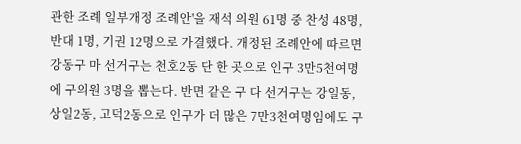관한 조례 일부개정 조례안'을 재석 의원 61명 중 찬성 48명, 반대 1명, 기권 12명으로 가결했다. 개정된 조례안에 따르면 강동구 마 선거구는 천호2동 단 한 곳으로 인구 3만5천여명에 구의원 3명을 뽑는다. 반면 같은 구 다 선거구는 강일동, 상일2동, 고덕2동으로 인구가 더 많은 7만3천여명임에도 구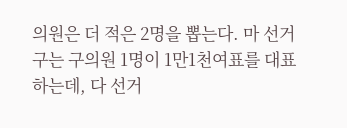의원은 더 적은 2명을 뽑는다. 마 선거구는 구의원 1명이 1만1천여표를 대표하는데, 다 선거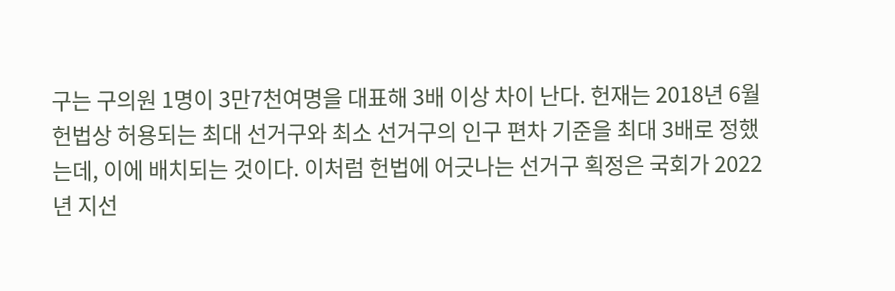구는 구의원 1명이 3만7천여명을 대표해 3배 이상 차이 난다. 헌재는 2018년 6월 헌법상 허용되는 최대 선거구와 최소 선거구의 인구 편차 기준을 최대 3배로 정했는데, 이에 배치되는 것이다. 이처럼 헌법에 어긋나는 선거구 획정은 국회가 2022년 지선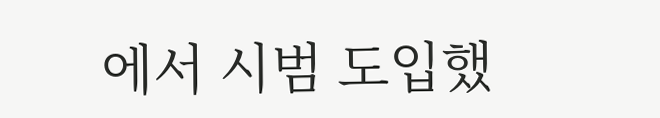에서 시범 도입했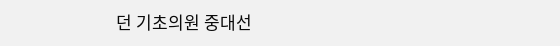던 기초의원 중대선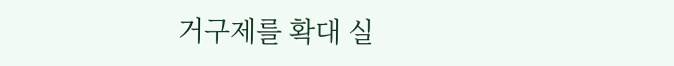거구제를 확대 실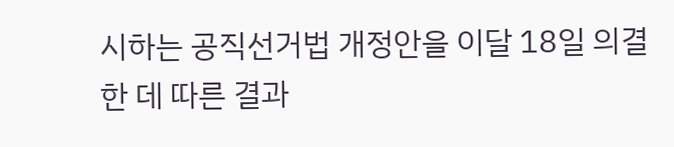시하는 공직선거법 개정안을 이달 18일 의결한 데 따른 결과